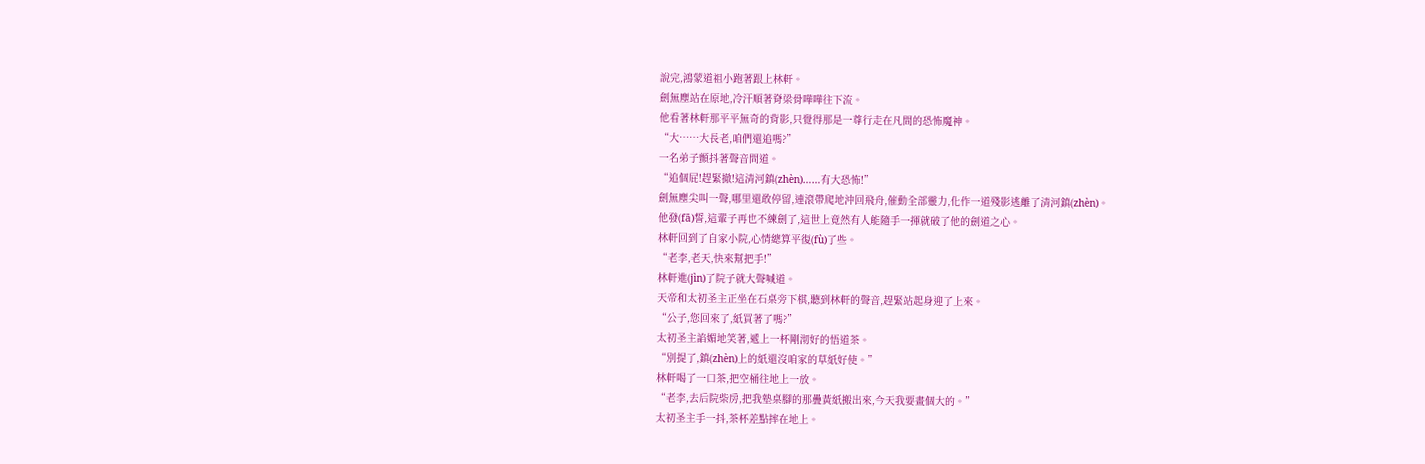說完,鴻蒙道祖小跑著跟上林軒。
劍無塵站在原地,冷汗順著脊梁骨嘩嘩往下流。
他看著林軒那平平無奇的背影,只覺得那是一尊行走在凡間的恐怖魔神。
“大……大長老,咱們還追嗎?”
一名弟子顫抖著聲音問道。
“追個屁!趕緊撤!這清河鎮(zhèn)……有大恐怖!”
劍無塵尖叫一聲,哪里還敢停留,連滾帶爬地沖回飛舟,催動全部靈力,化作一道殘影逃離了清河鎮(zhèn)。
他發(fā)誓,這輩子再也不練劍了,這世上竟然有人能隨手一揮就破了他的劍道之心。
林軒回到了自家小院,心情總算平復(fù)了些。
“老李,老天,快來幫把手!”
林軒進(jìn)了院子就大聲喊道。
天帝和太初圣主正坐在石桌旁下棋,聽到林軒的聲音,趕緊站起身迎了上來。
“公子,您回來了,紙買著了嗎?”
太初圣主諂媚地笑著,遞上一杯剛沏好的悟道茶。
“別提了,鎮(zhèn)上的紙還沒咱家的草紙好使。”
林軒喝了一口茶,把空桶往地上一放。
“老李,去后院柴房,把我墊桌腳的那疊黃紙搬出來,今天我要畫個大的。”
太初圣主手一抖,茶杯差點摔在地上。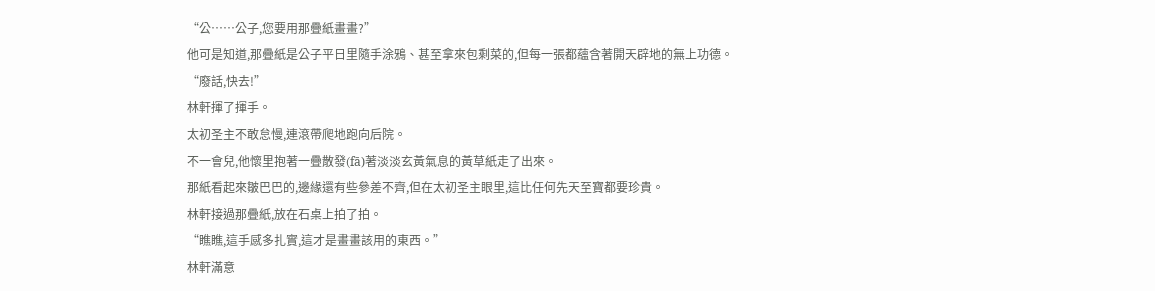“公……公子,您要用那疊紙畫畫?”
他可是知道,那疊紙是公子平日里隨手涂鴉、甚至拿來包剩菜的,但每一張都蘊含著開天辟地的無上功德。
“廢話,快去!”
林軒揮了揮手。
太初圣主不敢怠慢,連滾帶爬地跑向后院。
不一會兒,他懷里抱著一疊散發(fā)著淡淡玄黃氣息的黃草紙走了出來。
那紙看起來皺巴巴的,邊緣還有些參差不齊,但在太初圣主眼里,這比任何先天至寶都要珍貴。
林軒接過那疊紙,放在石桌上拍了拍。
“瞧瞧,這手感多扎實,這才是畫畫該用的東西。”
林軒滿意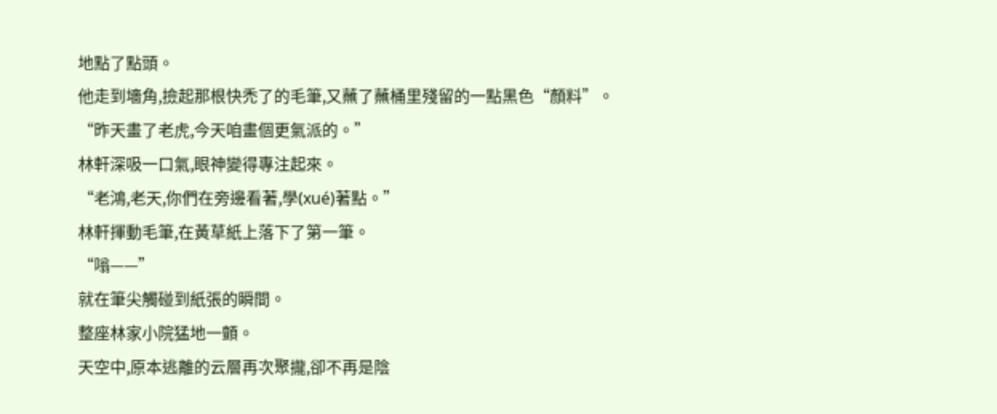地點了點頭。
他走到墻角,撿起那根快禿了的毛筆,又蘸了蘸桶里殘留的一點黑色“顏料”。
“昨天畫了老虎,今天咱畫個更氣派的。”
林軒深吸一口氣,眼神變得專注起來。
“老鴻,老天,你們在旁邊看著,學(xué)著點。”
林軒揮動毛筆,在黃草紙上落下了第一筆。
“嗡——”
就在筆尖觸碰到紙張的瞬間。
整座林家小院猛地一顫。
天空中,原本逃離的云層再次聚攏,卻不再是陰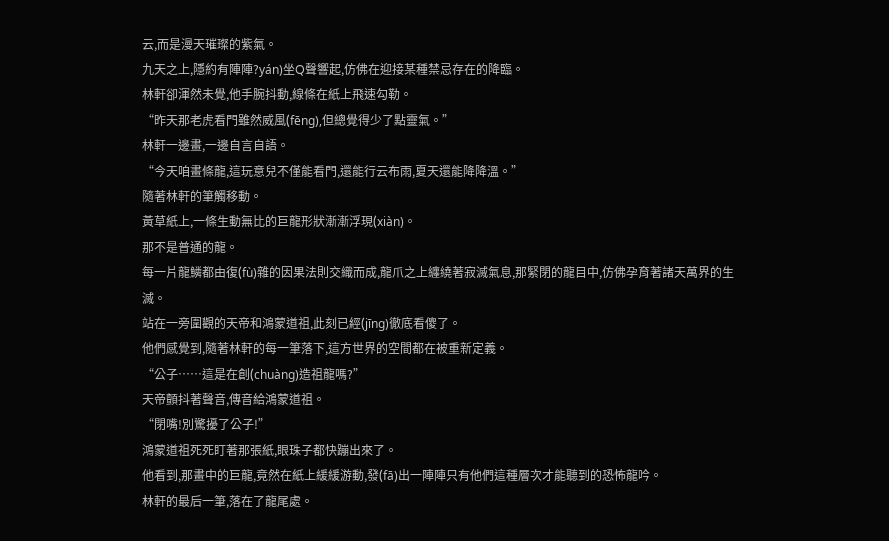云,而是漫天璀璨的紫氣。
九天之上,隱約有陣陣?yán)坐Q聲響起,仿佛在迎接某種禁忌存在的降臨。
林軒卻渾然未覺,他手腕抖動,線條在紙上飛速勾勒。
“昨天那老虎看門雖然威風(fēng),但總覺得少了點靈氣。”
林軒一邊畫,一邊自言自語。
“今天咱畫條龍,這玩意兒不僅能看門,還能行云布雨,夏天還能降降溫。”
隨著林軒的筆觸移動。
黃草紙上,一條生動無比的巨龍形狀漸漸浮現(xiàn)。
那不是普通的龍。
每一片龍鱗都由復(fù)雜的因果法則交織而成,龍爪之上纏繞著寂滅氣息,那緊閉的龍目中,仿佛孕育著諸天萬界的生滅。
站在一旁圍觀的天帝和鴻蒙道祖,此刻已經(jīng)徹底看傻了。
他們感覺到,隨著林軒的每一筆落下,這方世界的空間都在被重新定義。
“公子……這是在創(chuàng)造祖龍嗎?”
天帝顫抖著聲音,傳音給鴻蒙道祖。
“閉嘴!別驚擾了公子!”
鴻蒙道祖死死盯著那張紙,眼珠子都快蹦出來了。
他看到,那畫中的巨龍,竟然在紙上緩緩游動,發(fā)出一陣陣只有他們這種層次才能聽到的恐怖龍吟。
林軒的最后一筆,落在了龍尾處。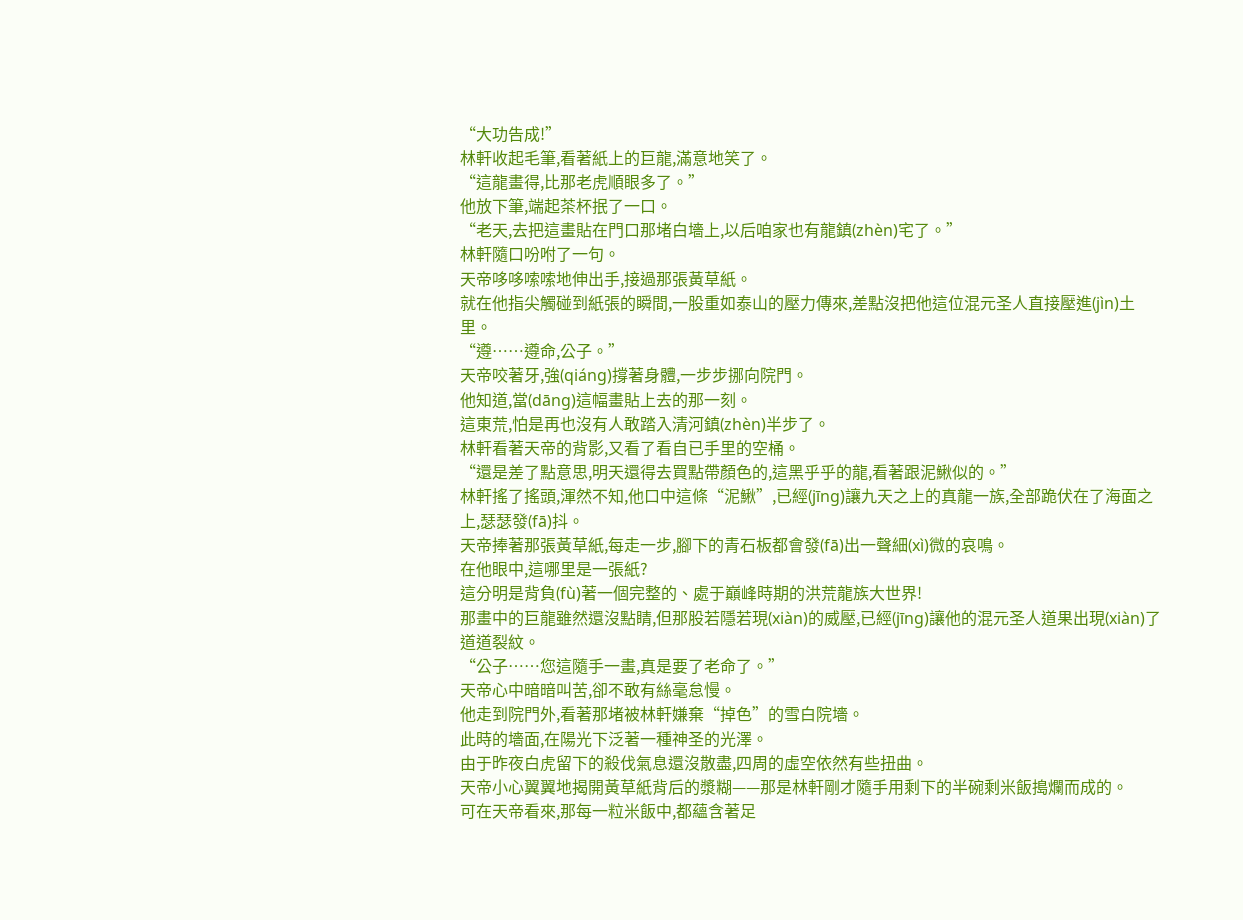“大功告成!”
林軒收起毛筆,看著紙上的巨龍,滿意地笑了。
“這龍畫得,比那老虎順眼多了。”
他放下筆,端起茶杯抿了一口。
“老天,去把這畫貼在門口那堵白墻上,以后咱家也有龍鎮(zhèn)宅了。”
林軒隨口吩咐了一句。
天帝哆哆嗦嗦地伸出手,接過那張黃草紙。
就在他指尖觸碰到紙張的瞬間,一股重如泰山的壓力傳來,差點沒把他這位混元圣人直接壓進(jìn)土里。
“遵……遵命,公子。”
天帝咬著牙,強(qiáng)撐著身體,一步步挪向院門。
他知道,當(dāng)這幅畫貼上去的那一刻。
這東荒,怕是再也沒有人敢踏入清河鎮(zhèn)半步了。
林軒看著天帝的背影,又看了看自已手里的空桶。
“還是差了點意思,明天還得去買點帶顏色的,這黑乎乎的龍,看著跟泥鰍似的。”
林軒搖了搖頭,渾然不知,他口中這條“泥鰍”,已經(jīng)讓九天之上的真龍一族,全部跪伏在了海面之上,瑟瑟發(fā)抖。
天帝捧著那張黃草紙,每走一步,腳下的青石板都會發(fā)出一聲細(xì)微的哀鳴。
在他眼中,這哪里是一張紙?
這分明是背負(fù)著一個完整的、處于巔峰時期的洪荒龍族大世界!
那畫中的巨龍雖然還沒點睛,但那股若隱若現(xiàn)的威壓,已經(jīng)讓他的混元圣人道果出現(xiàn)了道道裂紋。
“公子……您這隨手一畫,真是要了老命了。”
天帝心中暗暗叫苦,卻不敢有絲毫怠慢。
他走到院門外,看著那堵被林軒嫌棄“掉色”的雪白院墻。
此時的墻面,在陽光下泛著一種神圣的光澤。
由于昨夜白虎留下的殺伐氣息還沒散盡,四周的虛空依然有些扭曲。
天帝小心翼翼地揭開黃草紙背后的漿糊——那是林軒剛才隨手用剩下的半碗剩米飯搗爛而成的。
可在天帝看來,那每一粒米飯中,都蘊含著足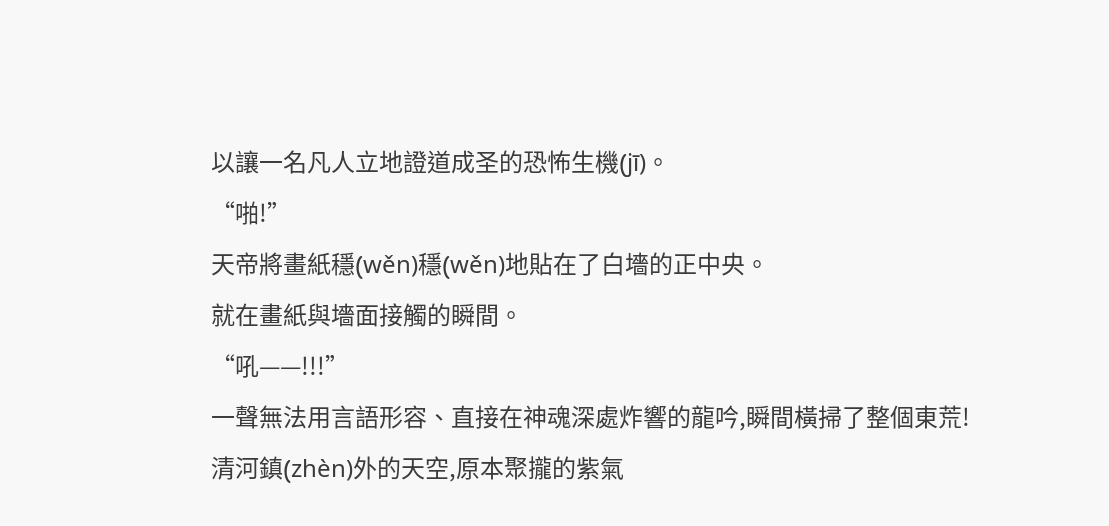以讓一名凡人立地證道成圣的恐怖生機(jī)。
“啪!”
天帝將畫紙穩(wěn)穩(wěn)地貼在了白墻的正中央。
就在畫紙與墻面接觸的瞬間。
“吼——!!!”
一聲無法用言語形容、直接在神魂深處炸響的龍吟,瞬間橫掃了整個東荒!
清河鎮(zhèn)外的天空,原本聚攏的紫氣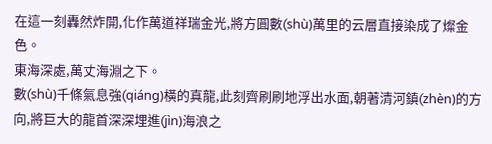在這一刻轟然炸開,化作萬道祥瑞金光,將方圓數(shù)萬里的云層直接染成了燦金色。
東海深處,萬丈海淵之下。
數(shù)千條氣息強(qiáng)橫的真龍,此刻齊刷刷地浮出水面,朝著清河鎮(zhèn)的方向,將巨大的龍首深深埋進(jìn)海浪之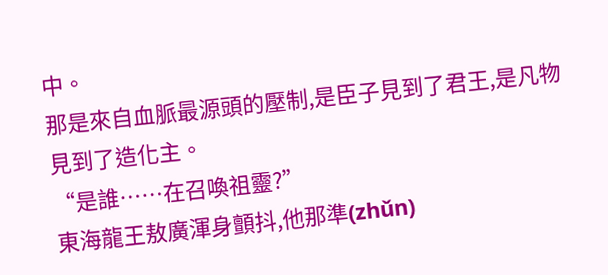中。
那是來自血脈最源頭的壓制,是臣子見到了君王,是凡物見到了造化主。
“是誰……在召喚祖靈?”
東海龍王敖廣渾身顫抖,他那準(zhǔn)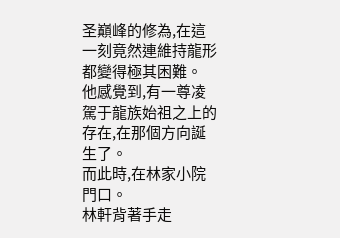圣巔峰的修為,在這一刻竟然連維持龍形都變得極其困難。
他感覺到,有一尊凌駕于龍族始祖之上的存在,在那個方向誕生了。
而此時,在林家小院門口。
林軒背著手走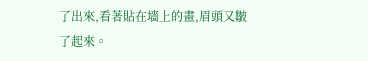了出來,看著貼在墻上的畫,眉頭又皺了起來。